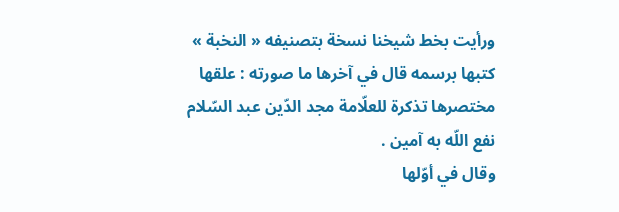ورأيت بخط شيخنا نسخة بتصنيفه « النخبة » كتبها برسمه قال في آخرها ما صورته : علقها مختصرها تذكرة للعلّامة مجد الدّين عبد السّلام نفع اللّه به آمين .
وقال في أوّلها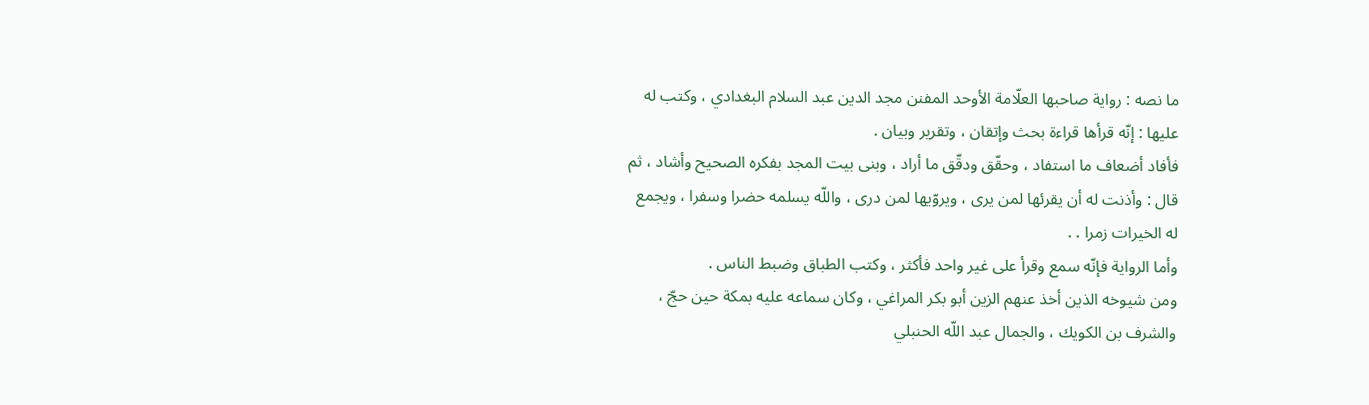ما نصه : رواية صاحبها العلّامة الأوحد المفنن مجد الدين عبد السلام البغدادي ، وكتب له عليها : إنّه قرأها قراءة بحث وإتقان ، وتقرير وبيان .
فأفاد أضعاف ما استفاد ، وحقّق ودقّق ما أراد ، وبنى بيت المجد بفكره الصحيح وأشاد ، ثم قال : وأذنت له أن يقرئها لمن يرى ، ويروّيها لمن درى ، واللّه يسلمه حضرا وسفرا ، ويجمع له الخيرات زمرا . .
وأما الرواية فإنّه سمع وقرأ على غير واحد فأكثر ، وكتب الطباق وضبط الناس .
ومن شيوخه الذين أخذ عنهم الزين أبو بكر المراغي ، وكان سماعه عليه بمكة حين حجّ ، والشرف بن الكويك ، والجمال عبد اللّه الحنبلي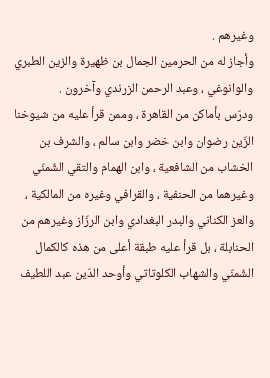وغيرهم .
وأجاز له من الحرمين الجمال بن ظهيرة والزين الطبري والوانوغي ، وعبد الرحمن الزرندي وآخرون .
ودرّس بأماكن من القاهرة ، وممن قرأ عليه من شيوخنا الزّين رضوان وابن خضر وابن سالم ، والشرف بن الخشاب من الشافعية ، وابن الهمام والتقي الشّمنّي وغيرهما من الحنفية ، والقرافي وغيره من المالكية ، والعز الكناني والبدر البغدادي وابن الرزّاز وغيرهم من الحنابلة ، بل قرأ عليه طبقة أعلى من هذه كالكمال الشّمنّي والشهاب الكلوتاتي وأوحد الدّين عبد اللطيف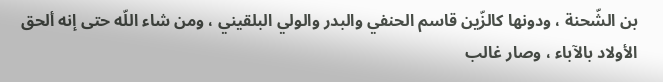بن الشّحنة ، ودونها كالزّين قاسم الحنفي والبدر والولي البلقيني ، ومن شاء اللّه حتى إنه ألحق الأولاد بالآباء ، وصار غالب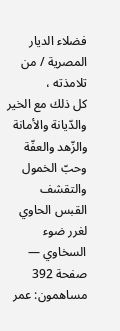فضلاء الديار المصرية / من تلامذته ،
كل ذلك مع الخير والدّيانة والأمانة والزّهد والعفّة وحبّ الخمول والتقشف
القبس الحاوي لغرر ضوء السخاوي — صفحة 392
مساهمون: عمر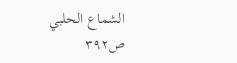الشماع الحلبي
ص٣٩٢